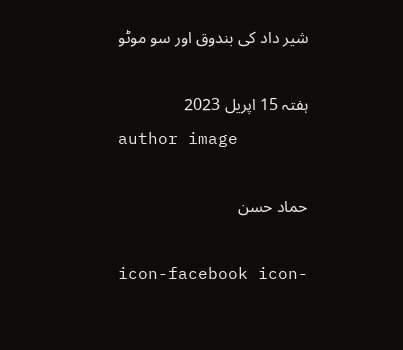شیر داد کی بندوق اور سو موٹو

ہفتہ 15 اپریل 2023
author image

حماد حسن

icon-facebook icon-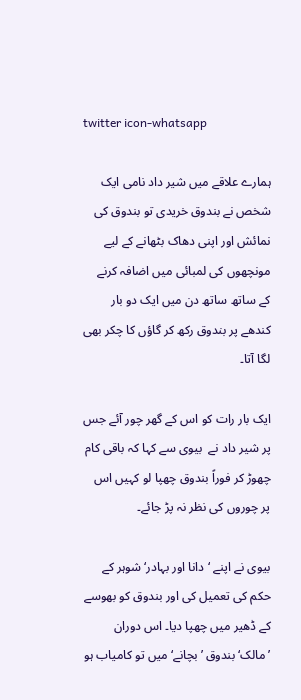twitter icon-whatsapp

ہمارے علاقے میں شیر داد نامی ایک شخص نے بندوق خریدی تو بندوق کی نمائش اور اپنی دھاک بٹھانے کے لیے مونچھوں کی لمبائی میں اضافہ کرنے کے ساتھ ساتھ دن میں ایک دو بار کندھے پر بندوق رکھ کر گاؤں کا چکر بھی لگا آتا۔

ایک بار رات کو اس کے گھر چور آئے جس پر شیر داد نے  بیوی سے کہا کہ باقی کام چھوڑ کر فوراً بندوق چھپا لو کہیں اس پر چوروں کی نظر نہ پڑ جائے۔

بیوی نے اپنے ‘دانا اور بہادر‘ شوہر کے حکم کی تعمیل کی اور بندوق کو بھوسے کے ڈھیر میں چھپا دیا۔ اس دوران ’مالک‘ بندوق ’بچانے‘ میں تو کامیاب ہو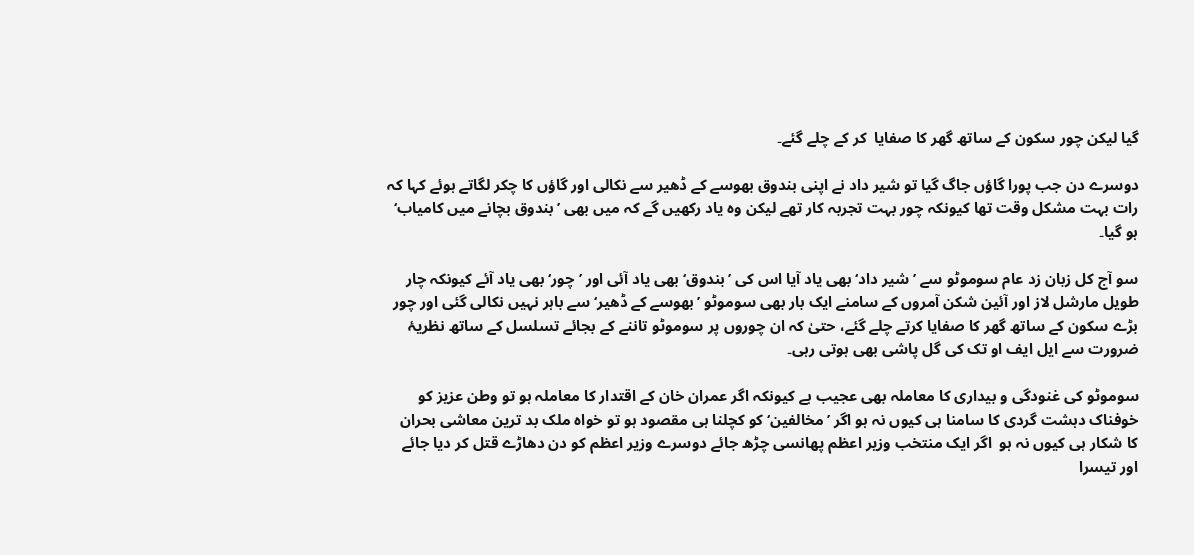گیا لیکن چور سکون کے ساتھ گھر کا صفایا  کر کے چلے گئے۔

دوسرے دن جب پورا گاؤں جاگ گیا تو شیر داد نے اپنی بندوق بھوسے کے ڈھیر سے نکالی اور گاؤں کا چکر لگاتے ہوئے کہا کہ رات بہت مشکل وقت تھا کیونکہ چور بہت تجربہ کار تھے لیکن وہ یاد رکھیں گے کہ میں بھی ’بندوق بچانے میں کامیاب‘ ہو گیا۔

سو آج کل زبان زد عام سوموٹو سے ’شیر داد‘ بھی یاد آیا اس کی ’بندوق‘ بھی یاد آئی اور ’چور‘ بھی یاد آئے کیونکہ چار طویل مارشل لاز اور آئین شکن آمروں کے سامنے ایک بار بھی سوموٹو ’بھوسے کے ڈھیر‘ سے باہر نہیں نکالی گئی اور چور بڑے سکون کے ساتھ گھر کا صفایا کرتے چلے گئے، حتیٰ کہ ان چوروں پر سوموٹو تاننے کے بجائے تسلسل کے ساتھ نظریۂ ضرورت سے ایل ایف او تک کی گل پاشی بھی ہوتی رہی۔

سوموٹو کی غنودگی و بیداری کا معاملہ بھی عجیب ہے کیونکہ اگر عمران خان کے اقتدار کا معاملہ ہو تو وطن عزیز کو خوفناک دہشت گردی کا سامنا ہی کیوں نہ ہو اگر ’مخالفین‘ کو کچلنا ہی مقصود ہو تو خواہ ملک بد ترین معاشی بحران کا شکار ہی کیوں نہ ہو  اگر ایک منتخب وزیر اعظم پھانسی چڑھ جائے دوسرے وزیر اعظم کو دن دھاڑے قتل کر دیا جائے اور تیسرا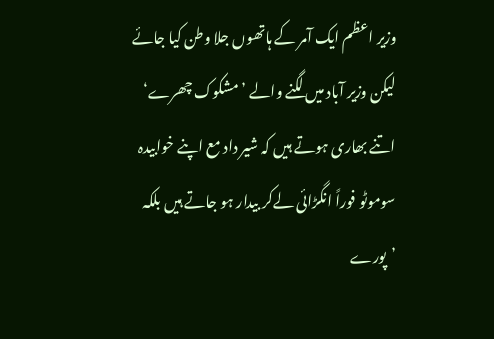وزیر اعظم ایک آمر کے ہاتھوں جلا وطن کیا جائے لیکن وزیر آباد میں لگنے والے ’مشکوک چھرے‘ اتنے بھاری ہوتے ہیں کہ شیر داد مع اپنے خوابیدہ سوموٹو فوراً انگڑائی لےکر بیدار ہو جاتے ہیں بلکہ ’پورے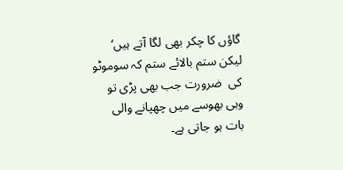گاؤں کا چکر بھی لگا آتے ہیں‘ لیکن ستم بالائے ستم کہ سوموٹو کی  ضرورت جب بھی پڑی تو وہی بھوسے میں چھپانے والی بات ہو جاتی ہے۔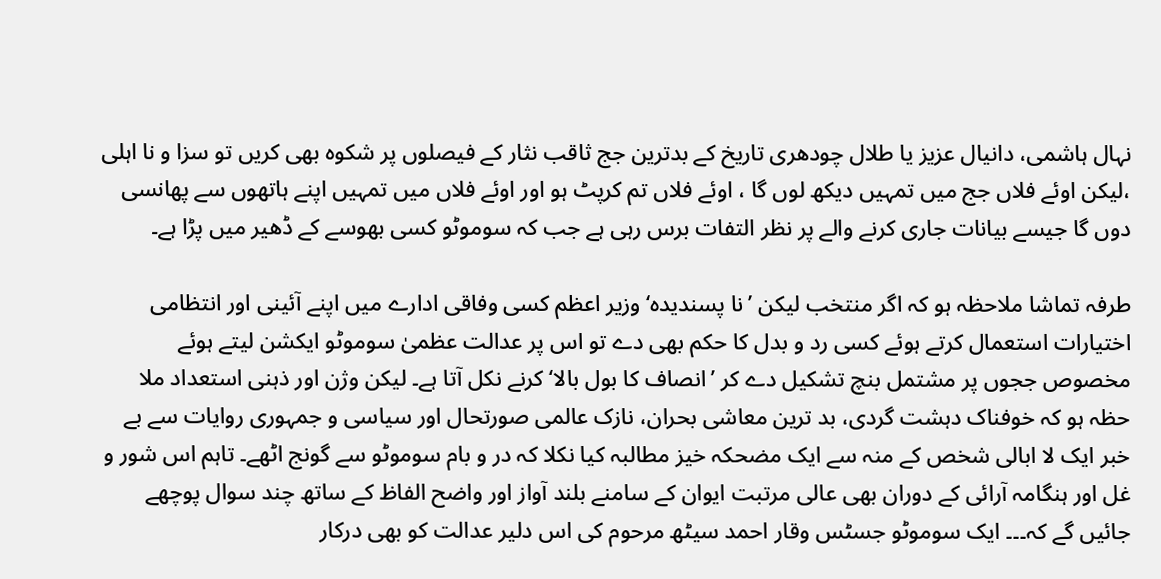نہال ہاشمی، دانیال عزیز یا طلال چودھری تاریخ کے بدترین جج ثاقب نثار کے فیصلوں پر شکوہ بھی کریں تو سزا و نا اہلی ،لیکن اوئے فلاں جج میں تمہیں دیکھ لوں گا ، اوئے فلاں تم کرپٹ ہو اور اوئے فلاں میں تمہیں اپنے ہاتھوں سے پھانسی دوں گا جیسے بیانات جاری کرنے والے پر نظر التفات برس رہی ہے جب کہ سوموٹو کسی بھوسے کے ڈھیر میں پڑا ہے۔

طرفہ تماشا ملاحظہ ہو کہ اگر منتخب لیکن ’نا پسندیدہ‘ وزیر اعظم کسی وفاقی ادارے میں اپنے آئینی اور انتظامی اختیارات استعمال کرتے ہوئے کسی رد و بدل کا حکم بھی دے تو اس پر عدالت عظمیٰ سوموٹو ایکشن لیتے ہوئے مخصوص ججوں پر مشتمل بنچ تشکیل دے کر ’انصاف کا بول بالا‘ کرنے نکل آتا ہے۔ لیکن وژن اور ذہنی استعداد ملا حظہ ہو کہ خوفناک دہشت گردی، بد ترین معاشی بحران، نازک عالمی صورتحال اور سیاسی و جمہوری روایات سے بے خبر ایک لا ابالی شخص کے منہ سے ایک مضحکہ خیز مطالبہ کیا نکلا کہ در و بام سوموٹو سے گونج اٹھے۔ تاہم اس شور و غل اور ہنگامہ آرائی کے دوران بھی عالی مرتبت ایوان کے سامنے بلند آواز اور واضح الفاظ کے ساتھ چند سوال پوچھے جائیں گے کہ۔۔۔ ایک سوموٹو جسٹس وقار احمد سیٹھ مرحوم کی اس دلیر عدالت کو بھی درکار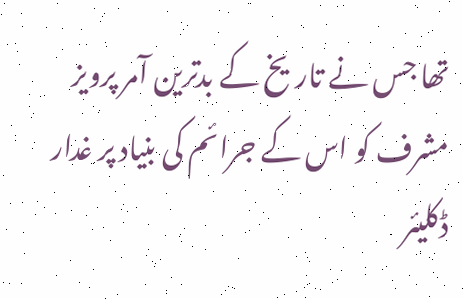تھا جس نے تاریخ کے بدترین آمر پرویز مشرف کو اس کے جرائم کی بنیاد پر غدار ڈکلیئر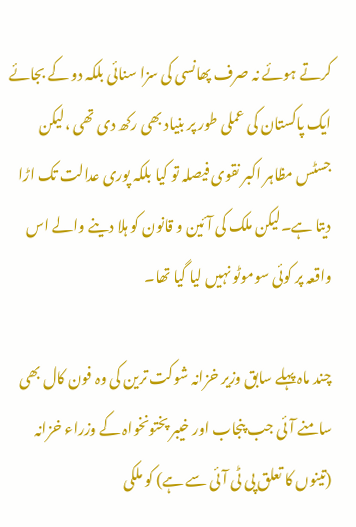کرتے ہوئے نہ صرف پھانسی کی سزا سنائی بلکہ دو کے بجائے ایک پاکستان کی عملی طور پر بنیاد بھی رکھ دی تھی ،لیکن جسٹس مظاہر اکبر نقوی فیصلہ تو کیا بلکہ پوری عدالت تک اڑا دیتا ہے۔لیکن ملک کی آئین و قانون کو ہلا دینے والے اس واقعہ پر کوئی سوموٹو نہیں لیا گیا تھا۔

چند ماہ پہلے سابق وزیر خزانہ شوکت ترین کی وہ فون کال بھی سامنے آئی جب پنجاب اور خیبر پختونخواہ کے وزراء خزانہ (تینوں کا تعلق پی ٹی آئی سے ہے) کو ملکی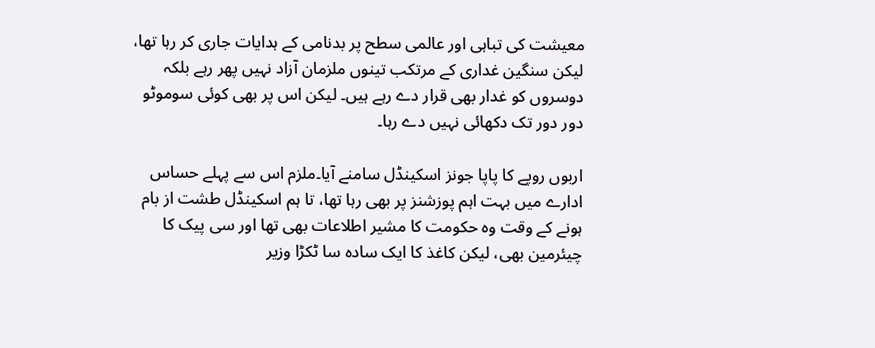معیشت کی تباہی اور عالمی سطح پر بدنامی کے ہدایات جاری کر رہا تھا، لیکن سنگین غداری کے مرتکب تینوں ملزمان آزاد نہیں پھر رہے بلکہ دوسروں کو غدار بھی قرار دے رہے ہیں۔ لیکن اس پر بھی کوئی سوموٹو دور دور تک دکھائی نہیں دے رہا۔

اربوں روپے کا پاپا جونز اسکینڈل سامنے آیا۔ملزم اس سے پہلے حساس ادارے میں بہت اہم پوزشنز پر بھی رہا تھا، تا ہم اسکینڈل طشت از بام ہونے کے وقت وہ حکومت کا مشیر اطلاعات بھی تھا اور سی پیک کا چیئرمین بھی، لیکن کاغذ کا ایک سادہ سا ٹکڑا وزیر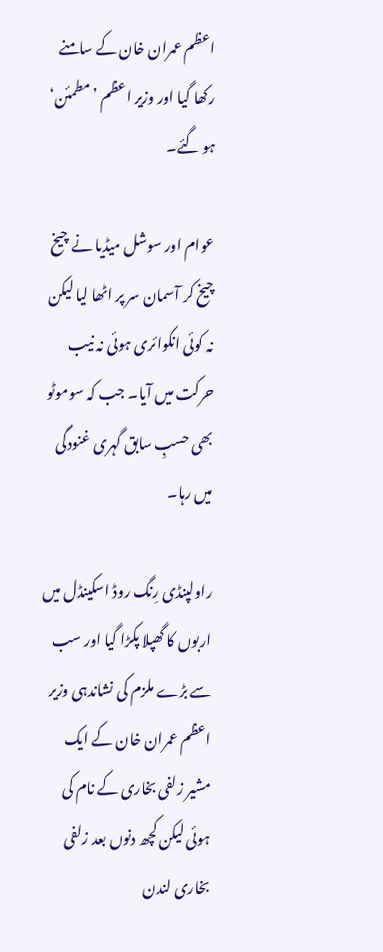اعظم عمران خان کے سامنے رکھا گیا اور وزیر اعظم ’مطمئن‘ ہو گئے۔

عوام اور سوشل میڈیا نے چیخ چیخ کر آسمان سر پر اٹھا لیا لیکن نہ کوئی انکوائری ہوئی نہ نیب حرکت میں آیا۔ جب کہ سوموٹو بھی حسبِ سابق گہری غنودگی میں رہا۔

راولپنڈی رِنگ روڈ اسکینڈل میں اربوں کا گھپلا پکڑا گیا اور سب سے بڑے ملزم کی نشاندہی وزیر اعظم عمران خان کے ایک مشیر زلفی بخاری کے نام کی ہوئی لیکن کچھ دنوں بعد زلفی بخاری لندن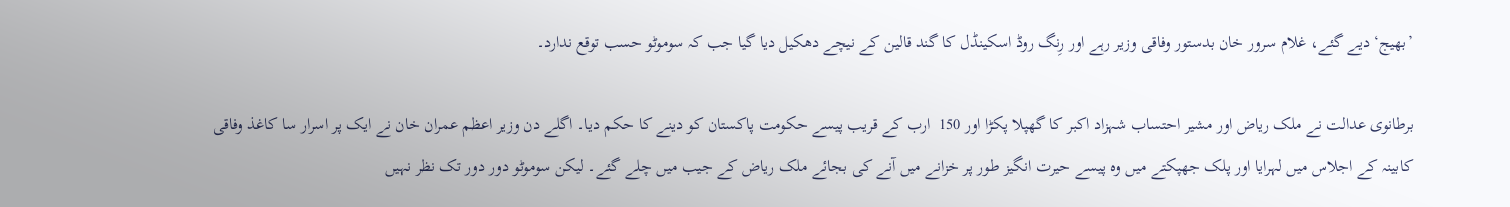’بھیج‘ دیے گئے، غلام سرور خان بدستور وفاقی وزیر رہے اور رِنگ روڈ اسکینڈل کا گند قالین کے نیچے دھکیل دیا گیا جب کہ سوموٹو حسب توقع ندارد۔

برطانوی عدالت نے ملک ریاض اور مشیر احتساب شہزاد اکبر کا گھپلا پکڑا اور 150  ارب کے قریب پیسے حکومت پاکستان کو دینے کا حکم دیا۔ اگلے دن وزیر اعظم عمران خان نے ایک پر اسرار سا کاغذ وفاقی کابینہ کے اجلاس میں لہرایا اور پلک جھپکتے میں وہ پیسے حیرت انگیز طور پر خزانے میں آنے کی بجائے ملک ریاض کے جیب میں چلے گئے۔ لیکن سوموٹو دور دور تک نظر نہیں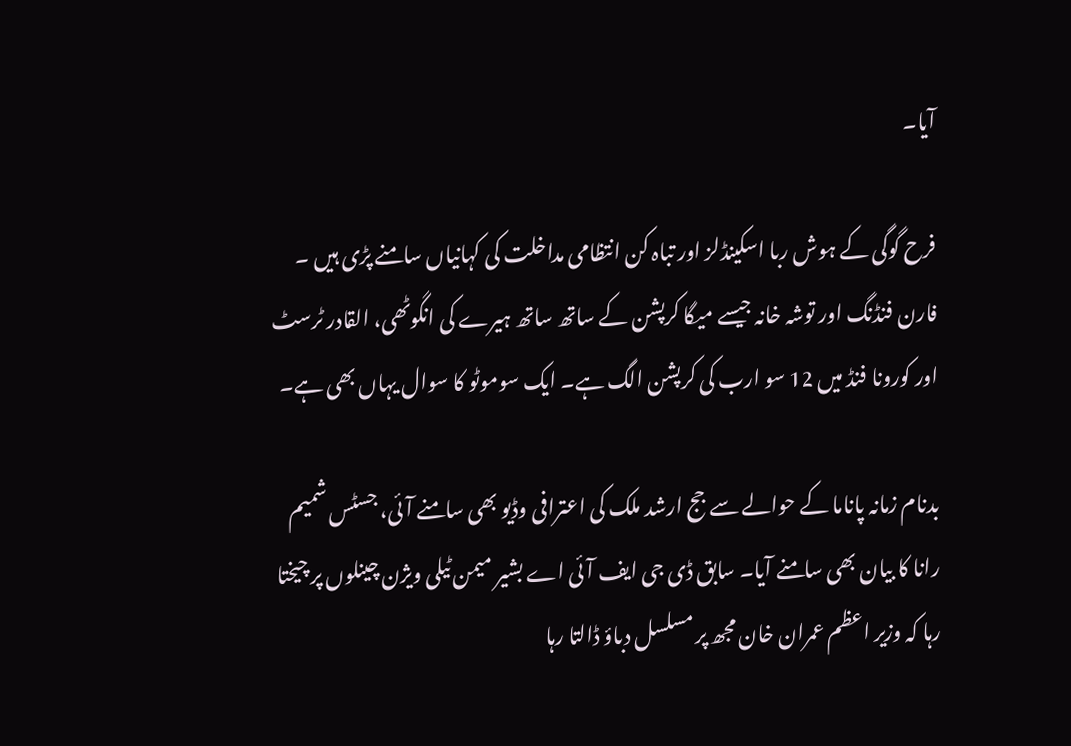آیا۔

فرح گوگی کے ہوش ربا اسکینڈلز اور تباہ کن انتظامی مداخلت کی کہانیاں سامنے پڑی ہیں ۔ فارن فنڈنگ اور توشہ خانہ جیسے میگا کرپشن کے ساتھ ساتھ ہیرے کی انگوٹھی، القادر ٹرسٹ اور کورونا فنڈ میں 12 سو ارب کی کرپشن الگ ہے۔ ایک سوموٹو کا سوال یہاں بھی ہے۔

بدنام زمانہ پاناما کے حوالے سے جج ارشد ملک کی اعترافی وڈیو بھی سامنے آئی، جسٹس شمیم رانا کا بیان بھی سامنے آیا۔ سابق ڈی جی ایف آئی اے بشیر میمن ٹیلی ویژن چینلوں پر چیختا رہا کہ وزیر اعظم عمران خان مجھ پر مسلسل دباؤ ڈالتا رہا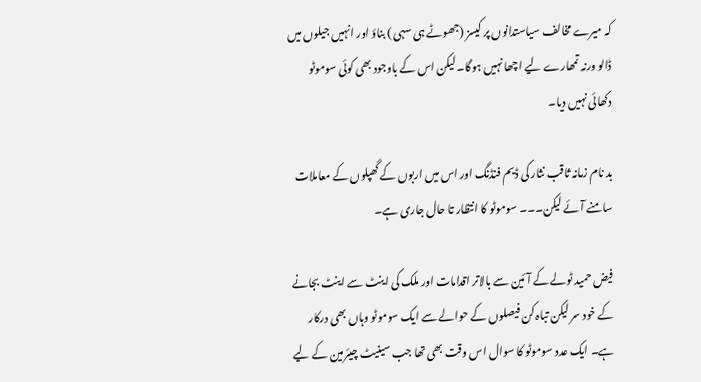کہ میرے مخالف سیاستدانوں پر کیسز (جھوٹے ہی سہی ) بناؤ اور انہیں جیلوں میں ڈالو ورنہ تمھارے لیے اچھا نہیں ہوگا۔ لیکن اس کے باوجود بھی کوئی سوموٹو دکھائی نہیں دیا۔

بد نام زمانہ ثاقب نثار کی ڈیم فنڈنگ اور اس میں اربوں کے گھپلوں کے معاملات سامنے آئے لیکن۔۔۔ سوموٹو کا انتظار تا حال جاری ہے۔

فیض حمید ٹولے کے آئین سے بالاتر اقدامات اور ملک کی اینٹ سے اینٹ بجانے کے خود سر لیکن تباہ کن فیصلوں کے حوالے سے ایک سوموٹو وہاں بھی درکار ہے۔ ایک عدد سوموٹو کا سوال اس وقت بھی تھا جب سینیٹ چیئرمین کے لیے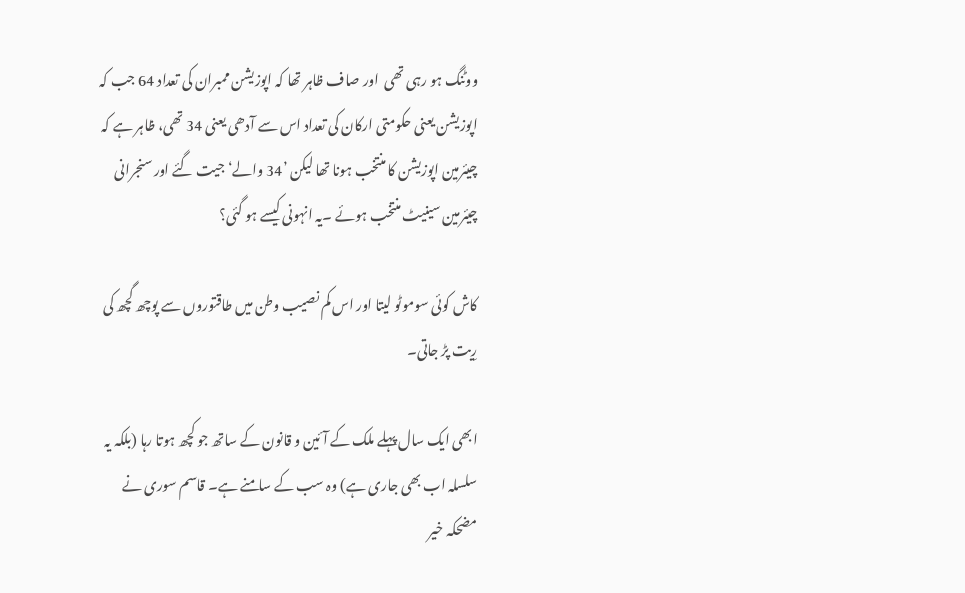ووٹنگ ہو رہی تھی  اور صاف ظاہر تھا کہ اپوزیشن ممبران کی تعداد 64 جب کہ اپوزیشن یعنی حکومتی ارکان کی تعداد اس سے آدھی یعنی 34 تھی، ظاہر ہے کہ چیئرمین اپوزیشن کا منتخب ہونا تھا لیکن ’34 والے‘ جیت گئے اور سنجرانی چیئرمین سینیٹ منتخب ہوئے ۔یہ انہونی کیسے ہو گئی؟

کاش کوئی سوموٹو لیتا اور اس کم نصیب وطن میں طاقتوروں سے پوچھ گچھ کی رِیت پڑ جاتی۔

ابھی ایک سال پہلے ملک کے آئین و قانون کے ساتھ جو کچھ ہوتا رہا (بلکہ یہ سلسلہ اب بھی جاری ہے) وہ سب کے سامنے ہے۔ قاسم سوری نے مضحکہ خیر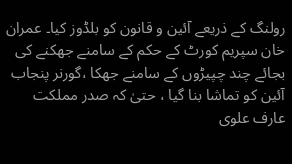رولنگ کے ذریعے آئین و قانون کو بلڈوز کیا۔ عمران خان سپریم کورٹ کے حکم کے سامنے جھکنے کی بجائے چند چپیڑوں کے سامنے جھکا ،گورنر پنجاب آئین کو تماشا بنا گیا ، حتیٰ کہ صدر مملکت عارف علوی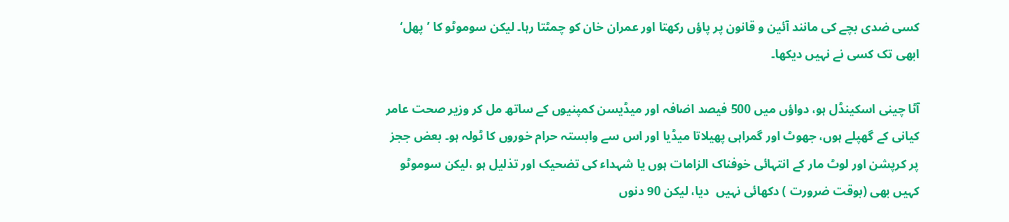کسی ضدی بچے کی مانند آئین و قانون پر پاؤں رکھتا اور عمران خان کو چمٹتا رہا۔ لیکن سوموٹو کا ’پھل‘ ابھی تک کسی نے نہیں دیکھا۔

آٹا چینی اسکینڈل ہو، دواؤں میں 500 فیصد اضافہ اور میڈیسن کمپنیوں کے ساتھ مل کر وزیر صحت عامر کیانی کے گھپلے ہوں، جھوٹ اور گمراہی پھیلاتا میڈیا اور اس سے وابستہ حرام خوروں کا ٹولہ ہو۔ بعض ججز پر کرپشن اور لوٹ مار کے انتہائی خوفناک الزامات ہوں یا شہداء کی تضحیک اور تذلیل ہو ،لیکن سوموٹو کہیں بھی (بوقت ضرورت ) دکھائی نہیں  دیا، لیکن 90 دنوں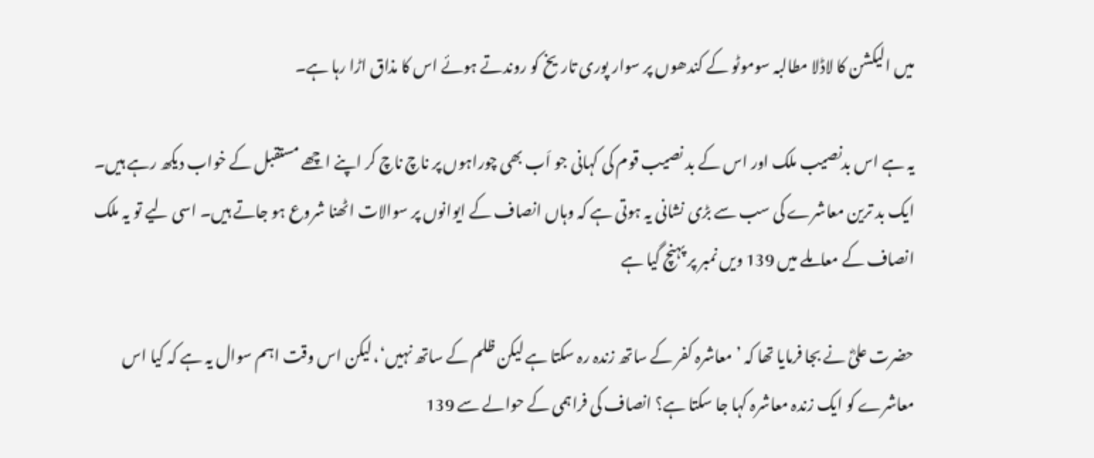میں الیکشن کا لاڈلا مطالبہ سوموٹو کے کندھوں پر سوار پوری تاریخ کو روندتے ہوئے اس کا مذاق اڑا رہا ہے۔

یہ ہے اس بدنصیب ملک اور اس کے بد نصیب قوم کی کہانی جو اَب بھی چوراہوں پر ناچ ناچ کر اپنے اچھے مستقبل کے خواب دیکھ رہے ہیں۔ ایک بد ترین معاشرے کی سب سے بڑی نشانی یہ ہوتی ہے کہ وہاں انصاف کے ایوانوں پر سوالات اٹھنا شروع ہو جاتے ہیں۔ اسی لیے تو یہ ملک انصاف کے معاملے میں 139 ویں نمبر پر پہنچ گیا ہے

حضرت علیؓ نے بجا فرمایا تھا کہ ’معاشرہ کفر کے ساتھ زندہ رہ سکتا ہے لیکن ظلم کے ساتھ نہیں‘، لیکن اس وقت اہم سوال یہ ہے کہ کیا اس معاشرے کو ایک زندہ معاشرہ کہا جا سکتا ہے؟ انصاف کی فراہمی کے حوالے سے 139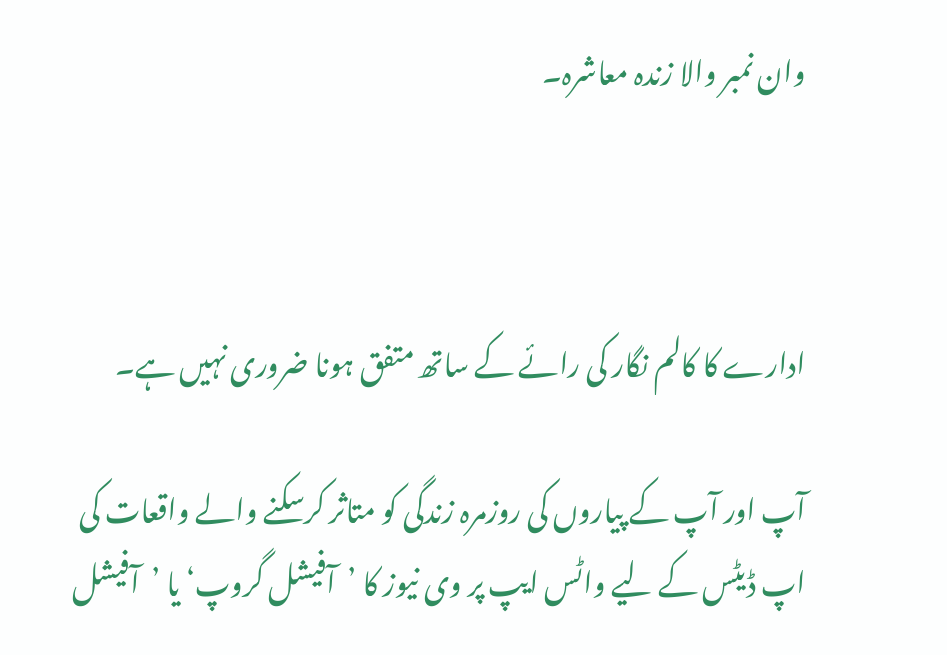وان نمبر والا زندہ معاشرہ۔



ادارے کا کالم نگار کی رائے کے ساتھ متفق ہونا ضروری نہیں ہے۔

آپ اور آپ کے پیاروں کی روزمرہ زندگی کو متاثر کرسکنے والے واقعات کی اپ ڈیٹس کے لیے واٹس ایپ پر وی نیوز کا ’آفیشل گروپ‘ یا ’آفیشل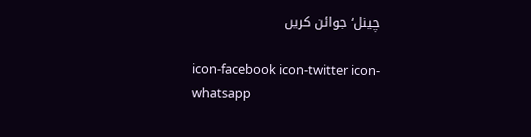چینل‘ جوائن کریں

icon-facebook icon-twitter icon-whatsapp